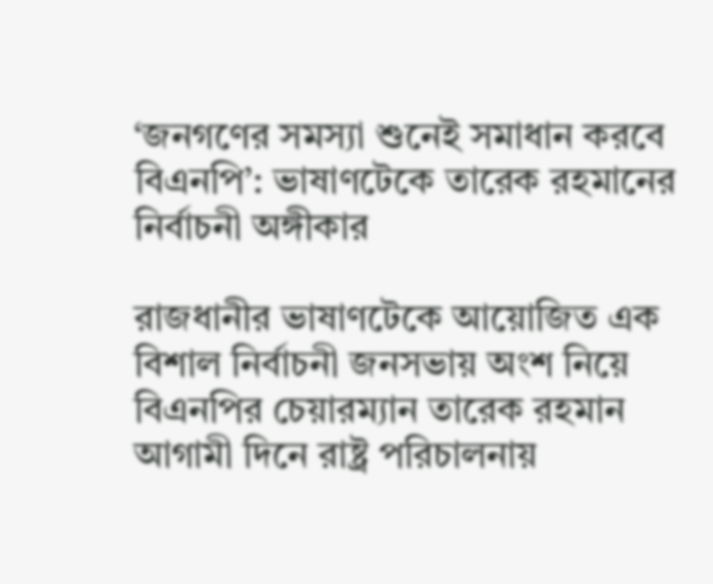‘জনগণের সমস্যা শুনেই সমাধান করবে বিএনপি’: ভাষাণটেকে তারেক রহমানের নির্বাচনী অঙ্গীকার

রাজধানীর ভাষাণটেকে আয়োজিত এক বিশাল নির্বাচনী জনসভায় অংশ নিয়ে বিএনপির চেয়ারম্যান তারেক রহমান আগামী দিনে রাষ্ট্র পরিচালনায়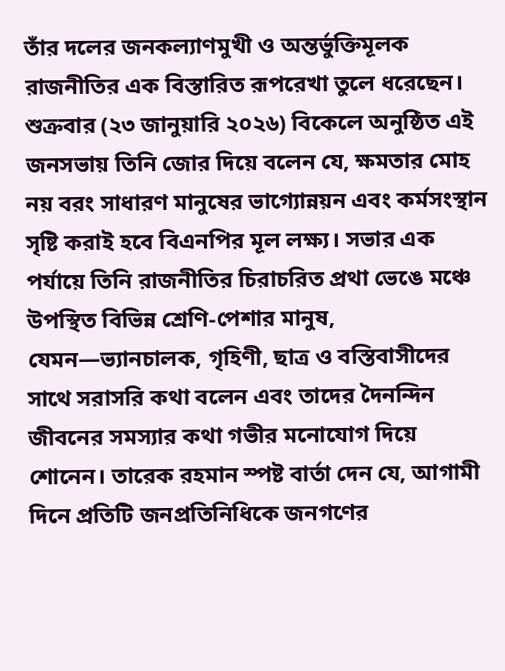তাঁর দলের জনকল্যাণমুখী ও অন্তর্ভুক্তিমূলক রাজনীতির এক বিস্তারিত রূপরেখা তুলে ধরেছেন। শুক্রবার (২৩ জানুয়ারি ২০২৬) বিকেলে অনুষ্ঠিত এই জনসভায় তিনি জোর দিয়ে বলেন যে, ক্ষমতার মোহ নয় বরং সাধারণ মানুষের ভাগ্যোন্নয়ন এবং কর্মসংস্থান সৃষ্টি করাই হবে বিএনপির মূল লক্ষ্য। সভার এক পর্যায়ে তিনি রাজনীতির চিরাচরিত প্রথা ভেঙে মঞ্চে উপস্থিত বিভিন্ন শ্রেণি-পেশার মানুষ, যেমন—ভ্যানচালক, গৃহিণী, ছাত্র ও বস্তিবাসীদের সাথে সরাসরি কথা বলেন এবং তাদের দৈনন্দিন জীবনের সমস্যার কথা গভীর মনোযোগ দিয়ে শোনেন। তারেক রহমান স্পষ্ট বার্তা দেন যে, আগামী দিনে প্রতিটি জনপ্রতিনিধিকে জনগণের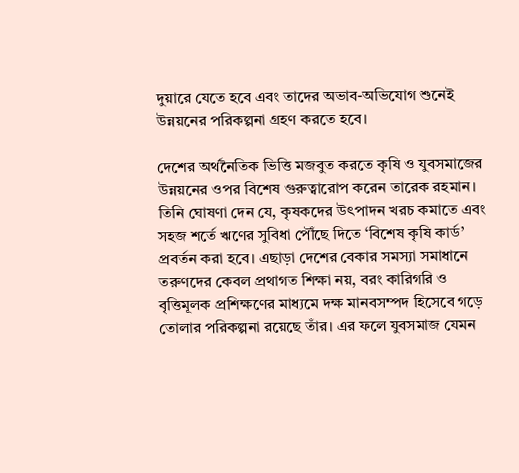দুয়ারে যেতে হবে এবং তাদের অভাব-অভিযোগ শুনেই উন্নয়নের পরিকল্পনা গ্রহণ করতে হবে।

দেশের অর্থনৈতিক ভিত্তি মজবুত করতে কৃষি ও যুবসমাজের উন্নয়নের ওপর বিশেষ গুরুত্বারোপ করেন তারেক রহমান। তিনি ঘোষণা দেন যে, কৃষকদের উৎপাদন খরচ কমাতে এবং সহজ শর্তে ঋণের সুবিধা পৌঁছে দিতে ‘বিশেষ কৃষি কার্ড’ প্রবর্তন করা হবে। এছাড়া দেশের বেকার সমস্যা সমাধানে তরুণদের কেবল প্রথাগত শিক্ষা নয়, বরং কারিগরি ও বৃত্তিমূলক প্রশিক্ষণের মাধ্যমে দক্ষ মানবসম্পদ হিসেবে গড়ে তোলার পরিকল্পনা রয়েছে তাঁর। এর ফলে যুবসমাজ যেমন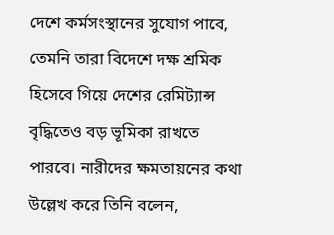দেশে কর্মসংস্থানের সুযোগ পাবে, তেমনি তারা বিদেশে দক্ষ শ্রমিক হিসেবে গিয়ে দেশের রেমিট্যান্স বৃদ্ধিতেও বড় ভূমিকা রাখতে পারবে। নারীদের ক্ষমতায়নের কথা উল্লেখ করে তিনি বলেন,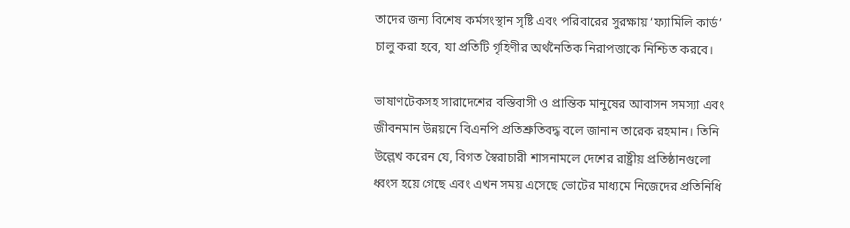তাদের জন্য বিশেষ কর্মসংস্থান সৃষ্টি এবং পরিবারের সুরক্ষায় ‘ফ্যামিলি কার্ড’ চালু করা হবে, যা প্রতিটি গৃহিণীর অর্থনৈতিক নিরাপত্তাকে নিশ্চিত করবে।

ভাষাণটেকসহ সারাদেশের বস্তিবাসী ও প্রান্তিক মানুষের আবাসন সমস্যা এবং জীবনমান উন্নয়নে বিএনপি প্রতিশ্রুতিবদ্ধ বলে জানান তারেক রহমান। তিনি উল্লেখ করেন যে, বিগত স্বৈরাচারী শাসনামলে দেশের রাষ্ট্রীয় প্রতিষ্ঠানগুলো ধ্বংস হয়ে গেছে এবং এখন সময় এসেছে ভোটের মাধ্যমে নিজেদের প্রতিনিধি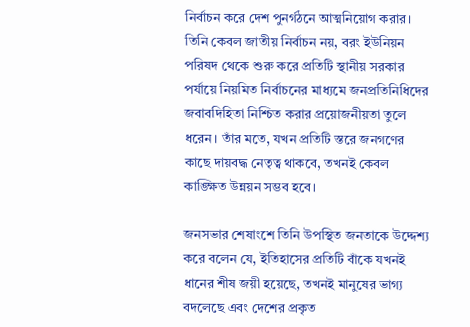নির্বাচন করে দেশ পুনর্গঠনে আত্মনিয়োগ করার। তিনি কেবল জাতীয় নির্বাচন নয়, বরং ইউনিয়ন পরিষদ থেকে শুরু করে প্রতিটি স্থানীয় সরকার পর্যায়ে নিয়মিত নির্বাচনের মাধ্যমে জনপ্রতিনিধিদের জবাবদিহিতা নিশ্চিত করার প্রয়োজনীয়তা তুলে ধরেন। তাঁর মতে, যখন প্রতিটি স্তরে জনগণের কাছে দায়বদ্ধ নেতৃত্ব থাকবে, তখনই কেবল কাঙ্ক্ষিত উন্নয়ন সম্ভব হবে।

জনসভার শেষাংশে তিনি উপস্থিত জনতাকে উদ্দেশ্য করে বলেন যে, ইতিহাসের প্রতিটি বাঁকে যখনই ধানের শীষ জয়ী হয়েছে, তখনই মানুষের ভাগ্য বদলেছে এবং দেশের প্রকৃত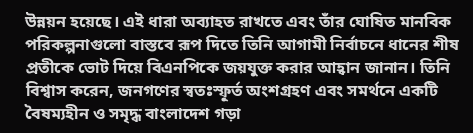উন্নয়ন হয়েছে। এই ধারা অব্যাহত রাখতে এবং তাঁর ঘোষিত মানবিক পরিকল্পনাগুলো বাস্তবে রূপ দিতে তিনি আগামী নির্বাচনে ধানের শীষ প্রতীকে ভোট দিয়ে বিএনপিকে জয়যুক্ত করার আহ্বান জানান। তিনি বিশ্বাস করেন, জনগণের স্বতঃস্ফূর্ত অংশগ্রহণ এবং সমর্থনে একটি বৈষম্যহীন ও সমৃদ্ধ বাংলাদেশ গড়া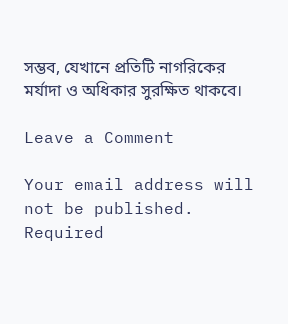সম্ভব, যেখানে প্রতিটি নাগরিকের মর্যাদা ও অধিকার সুরক্ষিত থাকবে।

Leave a Comment

Your email address will not be published. Required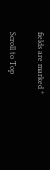fields are marked *

Scroll to Top